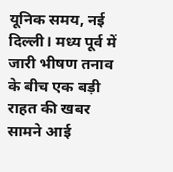यूनिक समय, नई दिल्ली। मध्य पूर्व में जारी भीषण तनाव के बीच एक बड़ी राहत की खबर सामने आई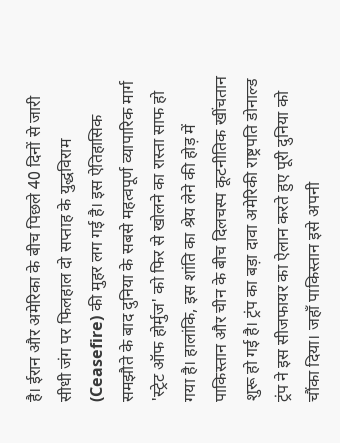है। ईरान और अमेरिका के बीच पिछले 40 दिनों से जारी सीधी जंग पर फिलहाल दो सप्ताह के युद्धविराम (Ceasefire) की मुहर लग गई है। इस ऐतिहासिक समझौते के बाद दुनिया के सबसे महत्वपूर्ण व्यापारिक मार्ग 'स्ट्रेट ऑफ होर्मुज' को फिर से खोलने का रास्ता साफ हो गया है। हालांकि, इस शांति का श्रेय लेने की होड़ में पाकिस्तान और चीन के बीच दिलचस्प कूटनीतिक खींचतान शुरू हो गई है। ट्रंप का बड़ा दावा अमेरिकी राष्ट्रपति डोनाल्ड ट्रंप ने इस सीजफायर का ऐलान करते हुए पूरी दुनिया को चौंका दिया। जहाँ पाकिस्तान इसे अपनी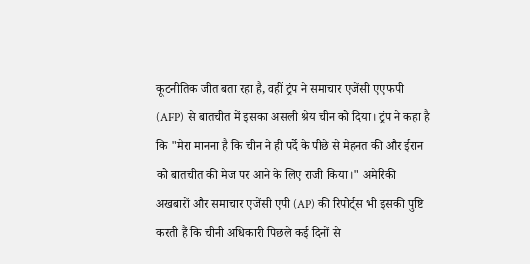कूटनीतिक जीत बता रहा है, वहीं ट्रंप ने समाचार एजेंसी एएफपी (AFP) से बातचीत में इसका असली श्रेय चीन को दिया। ट्रंप ने कहा है कि "मेरा मानना है कि चीन ने ही पर्दे के पीछे से मेहनत की और ईरान को बातचीत की मेज पर आने के लिए राजी किया।" अमेरिकी अखबारों और समाचार एजेंसी एपी (AP) की रिपोर्ट्स भी इसकी पुष्टि करती हैं कि चीनी अधिकारी पिछले कई दिनों से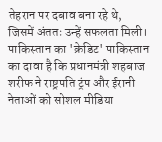तेहरान पर दबाव बना रहे थे, जिसमें अंततः उन्हें सफलता मिली। पाकिस्तान का 'क्रेडिट' पाकिस्तान का दावा है कि प्रधानमंत्री शहबाज शरीफ ने राष्ट्रपति ट्रंप और ईरानी नेताओं को सोशल मीडिया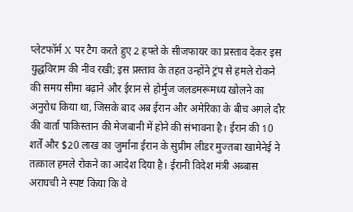प्लेटफॉर्म X पर टैग करते हुए 2 हफ्ते के सीजफायर का प्रस्ताव देकर इस युद्धविराम की नींव रखी; इस प्रस्ताव के तहत उन्होंने ट्रंप से हमले रोकने की समय सीमा बढ़ाने और ईरान से होर्मुज जलडमरूमध्य खोलने का अनुरोध किया था, जिसके बाद अब ईरान और अमेरिका के बीच अगले दौर की वार्ता पाकिस्तान की मेजबानी में होने की संभावना है। ईरान की 10 शर्तें और $20 लाख का जुर्माना ईरान के सुप्रीम लीडर मुज्तबा खामेनेई ने तत्काल हमले रोकने का आदेश दिया है। ईरानी विदेश मंत्री अब्बास अराघची ने स्पष्ट किया कि वे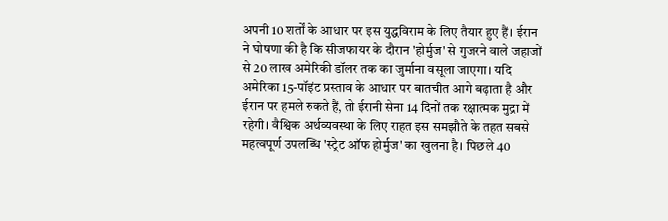अपनी 10 शर्तों के आधार पर इस युद्धविराम के लिए तैयार हुए हैं। ईरान ने घोषणा की है कि सीजफायर के दौरान 'होर्मुज' से गुजरने वाले जहाजों से 20 लाख अमेरिकी डॉलर तक का जुर्माना वसूला जाएगा। यदि अमेरिका 15-पॉइंट प्रस्ताव के आधार पर बातचीत आगे बढ़ाता है और ईरान पर हमले रुकते हैं, तो ईरानी सेना 14 दिनों तक रक्षात्मक मुद्रा में रहेगी। वैश्विक अर्थव्यवस्था के लिए राहत इस समझौते के तहत सबसे महत्वपूर्ण उपलब्धि 'स्ट्रेट ऑफ होर्मुज' का खुलना है। पिछले 40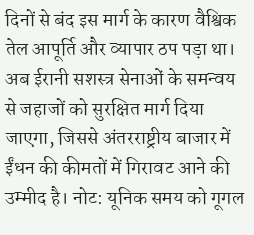दिनों से बंद इस मार्ग के कारण वैश्विक तेल आपूर्ति और व्यापार ठप पड़ा था। अब ईरानी सशस्त्र सेनाओं के समन्वय से जहाजों को सुरक्षित मार्ग दिया जाएगा, जिससे अंतरराष्ट्रीय बाजार में ईंधन की कीमतों में गिरावट आने की उम्मीद है। नोट: यूनिक समय को गूगल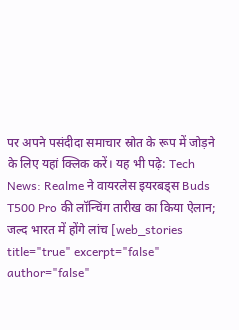पर अपने पसंदीदा समाचार स्रोत के रूप में जोड़ने के लिए यहां क्लिक करें। यह भी पढ़े: Tech News: Realme ने वायरलेस इयरबड्स Buds T500 Pro की लॉन्चिंग तारीख का किया ऐलान; जल्द भारत में होंगे लांच [web_stories title="true" excerpt="false" author="false"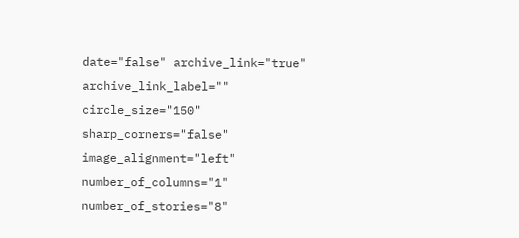date="false" archive_link="true" archive_link_label="" circle_size="150" sharp_corners="false" image_alignment="left" number_of_columns="1" number_of_stories="8"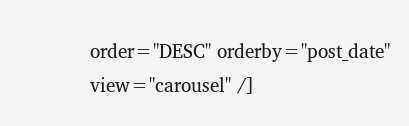order="DESC" orderby="post_date" view="carousel" /]